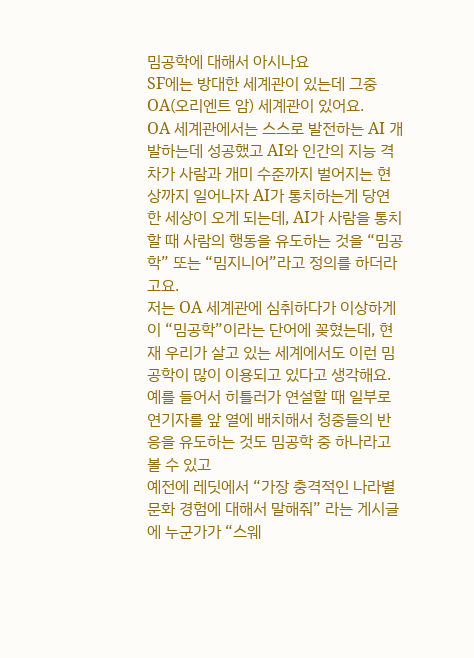밈공학에 대해서 아시나요
SF에는 방대한 세계관이 있는데 그중 OA(오리엔트 암) 세계관이 있어요.
OA 세계관에서는 스스로 발전하는 AI 개발하는데 성공했고 AI와 인간의 지능 격차가 사람과 개미 수준까지 벌어지는 현상까지 일어나자 AI가 통치하는게 당연한 세상이 오게 되는데, AI가 사람을 통치 할 때 사람의 행동을 유도하는 것을 “밈공학” 또는 “밈지니어”라고 정의를 하더라고요.
저는 OA 세계관에 심취하다가 이상하게 이 “밈공학”이라는 단어에 꽂혔는데, 현재 우리가 살고 있는 세계에서도 이런 밈공학이 많이 이용되고 있다고 생각해요.
예를 들어서 히틀러가 연설할 때 일부로 연기자를 앞 열에 배치해서 청중들의 반응을 유도하는 것도 밈공학 중 하나라고 볼 수 있고
예전에 레딧에서 “가장 충격적인 나라별 문화 경험에 대해서 말해줘” 라는 게시글에 누군가가 “스웨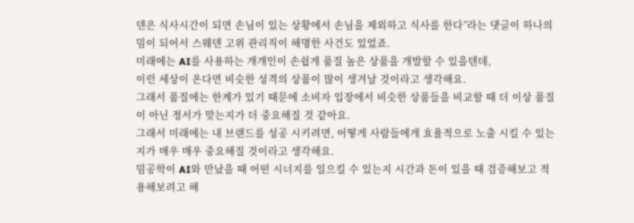덴은 식사시간이 되면 손님이 있는 상황에서 손님을 제외하고 식사를 한다”라는 댓글이 하나의 밈이 되어서 스웨덴 고위 관리직이 해명한 사건도 있었죠.
미래에는 AI를 사용하는 개개인이 손쉽게 품질 높은 상품을 개발할 수 있을텐데,
이런 세상이 온다면 비슷한 성격의 상품이 많이 생겨날 것이라고 생각해요.
그래서 품질에는 한계가 있기 때문에 소비자 입장에서 비슷한 상품들을 비교할 때 더 이상 품질이 아닌 정서가 맞는지가 더 중요해질 것 같아요.
그래서 미래에는 내 브랜드를 성공 시키려면, 어떻게 사람들에게 효율적으로 노출 시킬 수 있는지가 매우 매우 중요해질 것이라고 생각해요.
밈공학이 AI와 만났을 때 어떤 시너지를 일으킬 수 있는지 시간과 돈이 있을 때 검증해보고 적용해보려고 해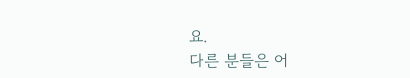요.
다른 분들은 어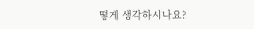떻게 생각하시나요?